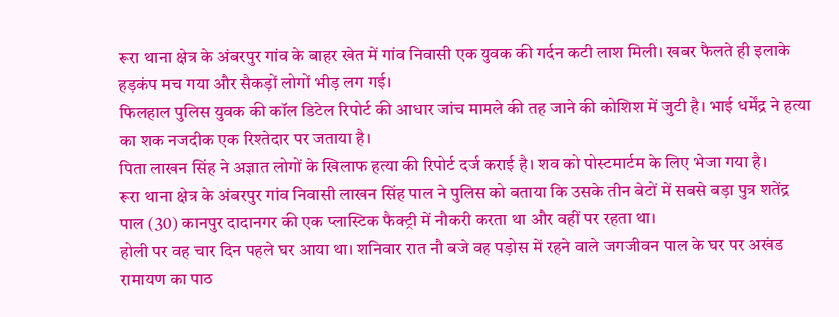रूरा थाना क्षेत्र के अंबरपुर गांव के बाहर खेत में गांव निवासी एक युवक की गर्दन कटी लाश मिली। खबर फैलते ही इलाके हड़कंप मच गया और सैकड़ों लोगों भीड़ लग गई।
फिलहाल पुलिस युवक की कॉल डिटेल रिपोर्ट की आधार जांच मामले की तह जाने की कोशिश में जुटी है। भाई धर्मेंद्र ने हत्या का शक नजदीक एक रिश्तेदार पर जताया है।
पिता लाखन सिंह ने अज्ञात लोगों के खिलाफ हत्या की रिपोर्ट दर्ज कराई है। शव को पोस्टमार्टम के लिए भेजा गया है।
रूरा थाना क्षेत्र के अंबरपुर गांव निवासी लाखन सिंह पाल ने पुलिस को बताया कि उसके तीन बेटों में सबसे बड़ा पुत्र शतेंद्र पाल (30) कानपुर दादानगर की एक प्लास्टिक फैक्ट्री में नौकरी करता था और वहीं पर रहता था।
होली पर वह चार दिन पहले घर आया था। शनिवार रात नौ बजे वह पड़ोस में रहने वाले जगजीवन पाल के घर पर अखंड रामायण का पाठ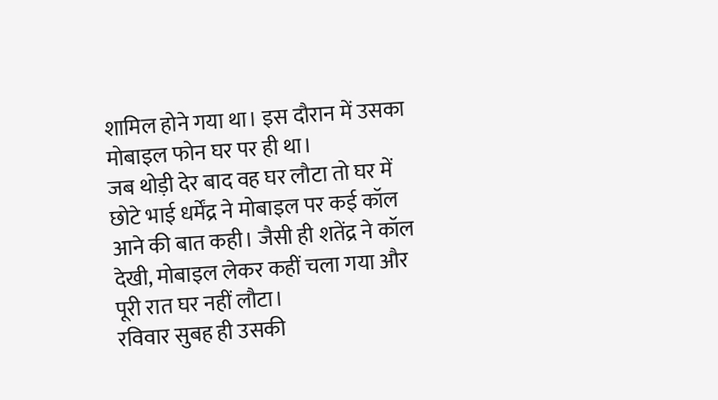शामिल होने गया था। इस दौरान में उसका मोबाइल फोन घर पर ही था।
जब थोड़ी देर बाद वह घर लौटा तो घर में छोटे भाई धर्मेंद्र ने मोबाइल पर कई कॉल आने की बात कही। जैसी ही शतेंद्र ने कॉल देखी, मोबाइल लेकर कहीं चला गया और पूरी रात घर नहीं लौटा।
रविवार सुबह ही उसकी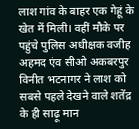लाश गांव के बाहर एक गेहूं के खेत में मिली। वहीं मौके पर पहुंचे पुलिस अधीक्षक वजीह अहमद एंव सीओ अकबरपुर विनीत भटनागर ने लाश को सबसे पहले देखने वाले शतेंद्र के ही साढ़ू मान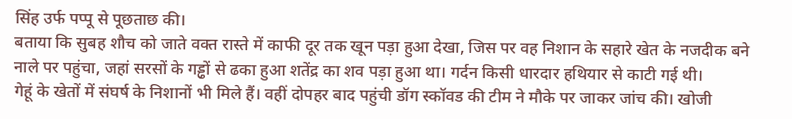सिंह उर्फ पप्पू से पूछताछ की।
बताया कि सुबह शौच को जाते वक्त रास्ते में काफी दूर तक खून पड़ा हुआ देखा, जिस पर वह निशान के सहारे खेत के नजदीक बने नाले पर पहुंचा, जहां सरसों के गड्ढों से ढका हुआ शतेंद्र का शव पड़ा हुआ था। गर्दन किसी धारदार हथियार से काटी गई थी।
गेहूं के खेतों में संघर्ष के निशानों भी मिले हैं। वहीं दोपहर बाद पहुंची डॉग स्कॉवड की टीम ने मौके पर जाकर जांच की। खोजी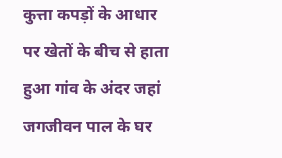कुत्ता कपड़ों के आधार पर खेतों के बीच से हाता हुआ गांव के अंदर जहां जगजीवन पाल के घर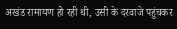अखंड रामायण हो रही थी, उसी के दरवाजे पहुंचकर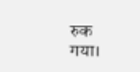रुक गया।